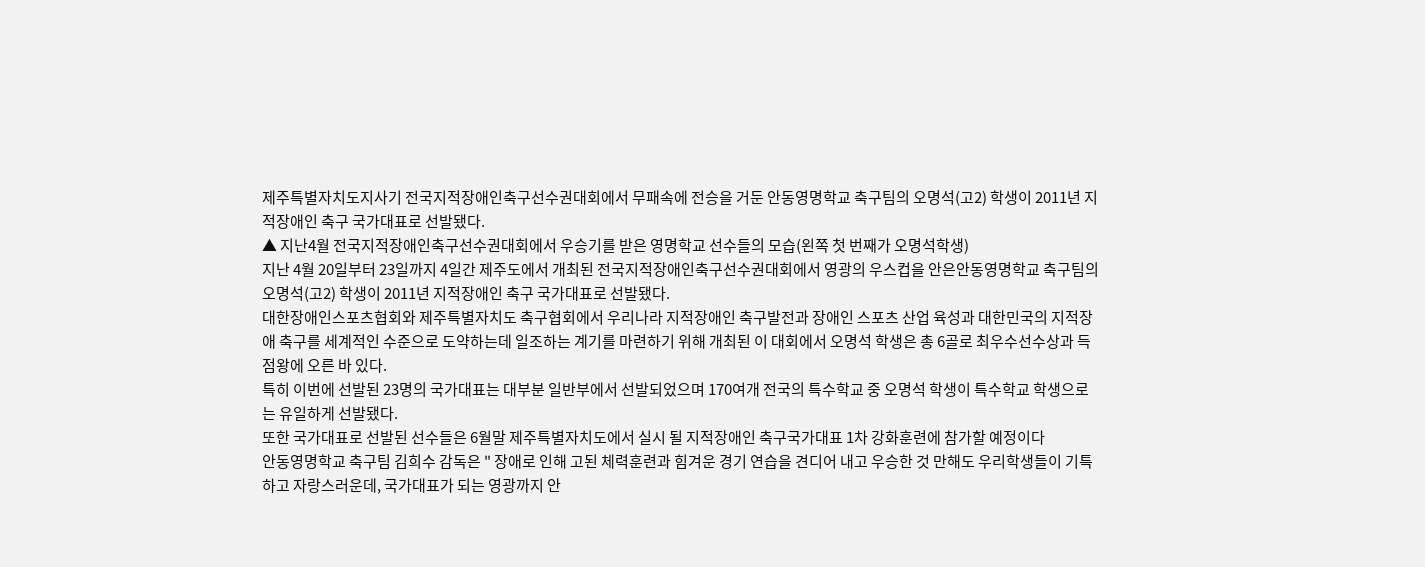제주특별자치도지사기 전국지적장애인축구선수권대회에서 무패속에 전승을 거둔 안동영명학교 축구팀의 오명석(고2) 학생이 2011년 지적장애인 축구 국가대표로 선발됐다.
▲ 지난4월 전국지적장애인축구선수권대회에서 우승기를 받은 영명학교 선수들의 모습(왼쪽 첫 번째가 오명석학생)
지난 4월 20일부터 23일까지 4일간 제주도에서 개최된 전국지적장애인축구선수권대회에서 영광의 우스컵을 안은안동영명학교 축구팀의 오명석(고2) 학생이 2011년 지적장애인 축구 국가대표로 선발됐다.
대한장애인스포츠협회와 제주특별자치도 축구협회에서 우리나라 지적장애인 축구발전과 장애인 스포츠 산업 육성과 대한민국의 지적장애 축구를 세계적인 수준으로 도약하는데 일조하는 계기를 마련하기 위해 개최된 이 대회에서 오명석 학생은 총 6골로 최우수선수상과 득점왕에 오른 바 있다.
특히 이번에 선발된 23명의 국가대표는 대부분 일반부에서 선발되었으며 170여개 전국의 특수학교 중 오명석 학생이 특수학교 학생으로는 유일하게 선발됐다.
또한 국가대표로 선발된 선수들은 6월말 제주특별자치도에서 실시 될 지적장애인 축구국가대표 1차 강화훈련에 참가할 예정이다
안동영명학교 축구팀 김희수 감독은 " 장애로 인해 고된 체력훈련과 힘겨운 경기 연습을 견디어 내고 우승한 것 만해도 우리학생들이 기특하고 자랑스러운데, 국가대표가 되는 영광까지 안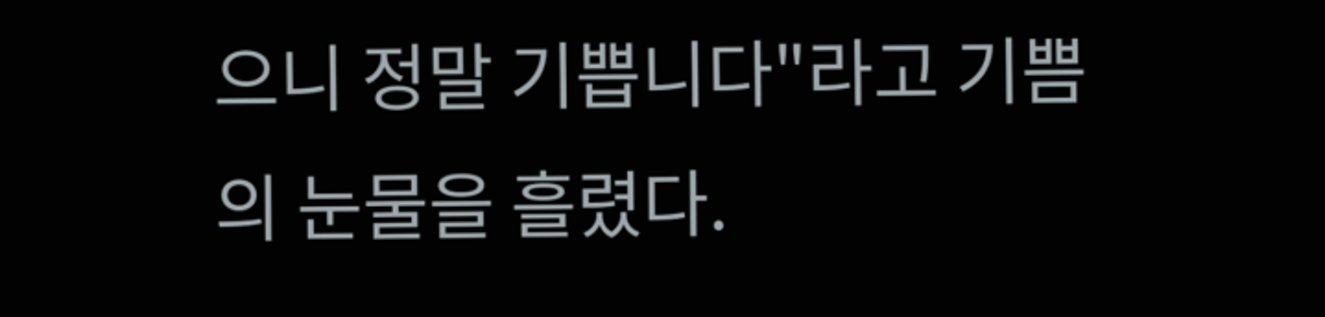으니 정말 기쁩니다"라고 기쁨의 눈물을 흘렸다.